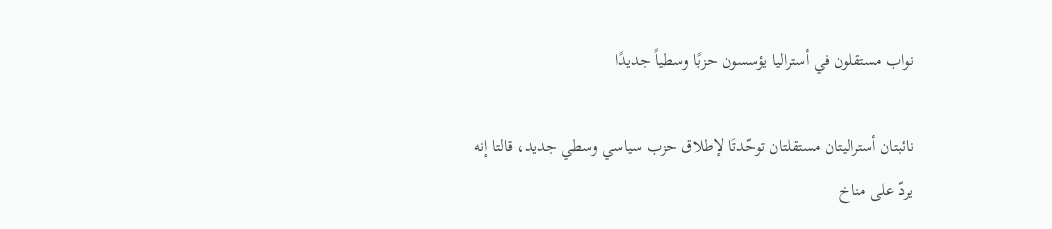نواب مستقلون في أستراليا يؤسسون حزبًا وسطياً جديدًا

نائبتان أستراليتان مستقلتان توحّدتَا لإطلاق حزب سياسي وسطي جديد، قالتا إنه يردّ على مناخ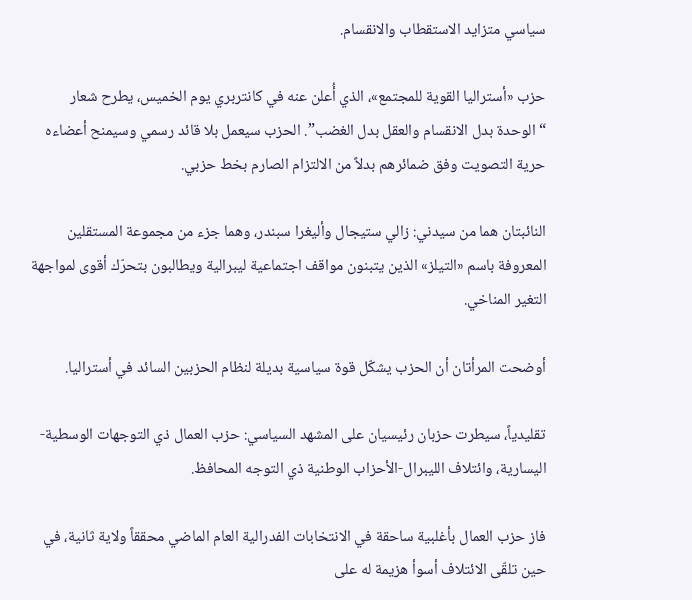سياسي متزايد الاستقطاب والانقسام.

حزب «أستراليا القوية للمجتمع»، الذي أُعلن عنه في كانتربري يوم الخميس، يطرح شعار “الوحدة بدل الانقسام والعقل بدل الغضب”. الحزب سيعمل بلا قائد رسمي وسيمنح أعضاءه حرية التصويت وفق ضمائرهم بدلاً من الالتزام الصارم بخط حزبي.

النائبتان هما من سيدني: زالي ستيجال وأليغرا سبندر، وهما جزء من مجموعة المستقلين المعروفة باسم «التيلز» الذين يتبنون مواقف اجتماعية ليبرالية ويطالبون بتحرّك أقوى لمواجهة التغير المناخي.

أوضحت المرأتان أن الحزب يشكّل قوة سياسية بديلة لنظام الحزبين السائد في أستراليا.

تقليدياً، سيطرت حزبان رئيسيان على المشهد السياسي: حزب العمال ذي التوجهات الوسطية-اليسارية، وائتلاف الليبرال-الأحزاب الوطنية ذي التوجه المحافظ.

فاز حزب العمال بأغلبية ساحقة في الانتخابات الفدرالية العام الماضي محققاً ولاية ثانية، في حين تلقّى الائتلاف أسوأ هزيمة له على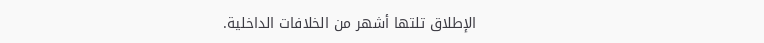الإطلاق تلتها أشهر من الخلافات الداخلية.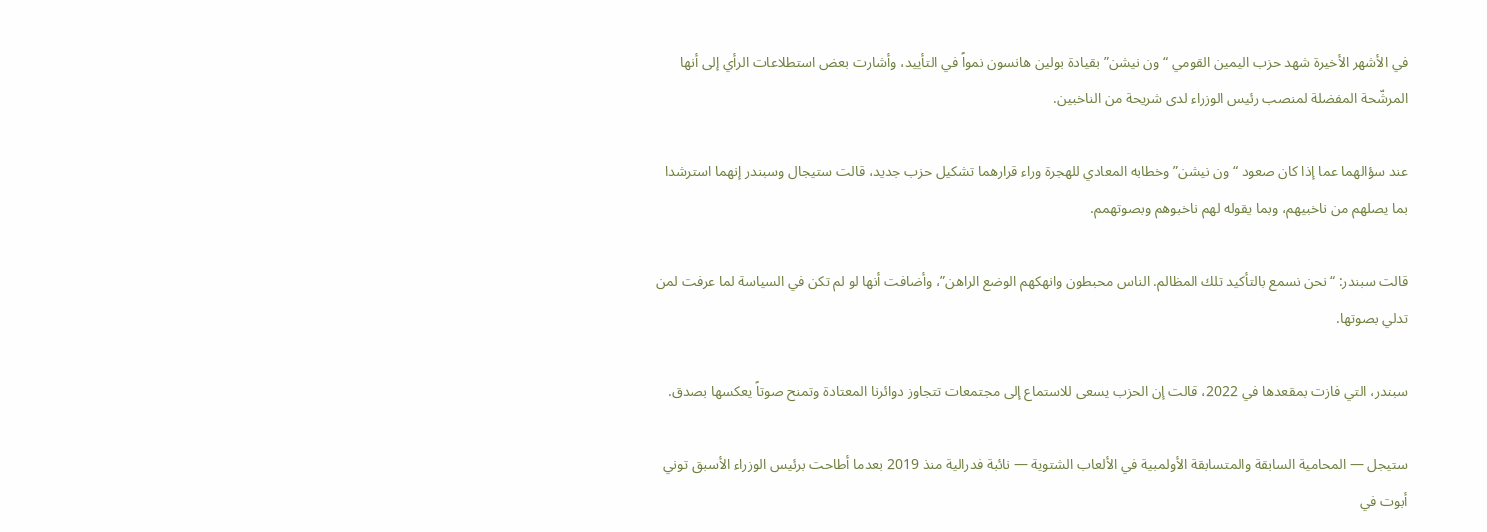في الأشهر الأخيرة شهد حزب اليمين القومي “ون نيشن” بقيادة بولين هانسون نمواً في التأييد، وأشارت بعض استطلاعات الرأي إلى أنها المرشّحة المفضلة لمنصب رئيس الوزراء لدى شريحة من الناخبين.

عند سؤالهما عما إذا كان صعود “ون نيشن” وخطابه المعادي للهجرة وراء قرارهما تشكيل حزب جديد، قالت ستيجال وسبندر إنهما استرشدا بما يصلهم من ناخبيهم، وبما يقوله لهم ناخبوهم وبصوتهمم.

قالت سبندر: “نحن نسمع بالتأكيد تلك المظالم. الناس محبطون وانهكهم الوضع الراهن”، وأضافت أنها لو لم تكن في السياسة لما عرفت لمن تدلي بصوتها.

سبندر، التي فازت بمقعدها في 2022، قالت إن الحزب يسعى للاستماع إلى مجتمعات تتجاوز دوائرنا المعتادة وتمنح صوتاً يعكسها بصدق.

ستيجل — المحامية السابقة والمتسابقة الأولمبية في الألعاب الشتوية — نائبة فدرالية منذ 2019 بعدما أطاحت برئيس الوزراء الأسبق توني أبوت في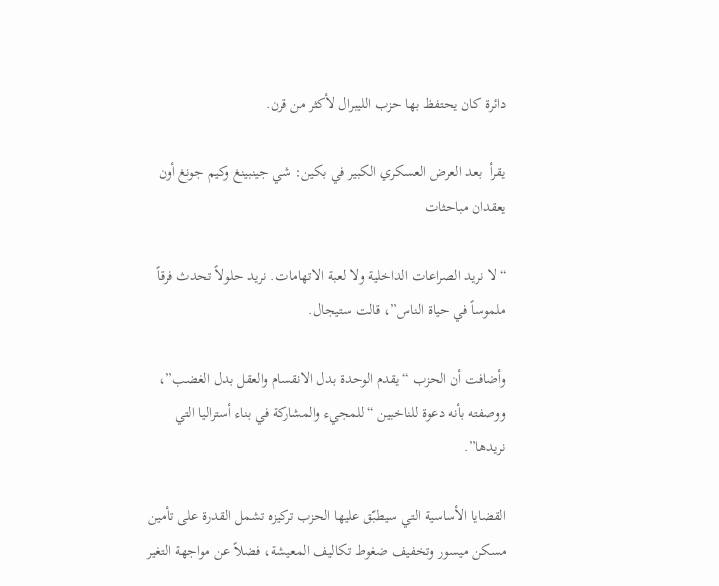دائرة كان يحتفظ بها حزب الليبرال لأكثر من قرن.

يقرأ  بعد العرض العسكري الكبير في بكين: شي جينبينغ وكيم جونغ أون يعقدان مباحثات

“لا نريد الصراعات الداخلية ولا لعبة الاتهامات. نريد حلولاً تحدث فرقاً ملموساً في حياة الناس”، قالت ستيجال.

وأضافت أن الحزب “يقدم الوحدة بدل الانقسام والعقل بدل الغضب”، ووصفته بأنه دعوة للناخبين “للمجيء والمشاركة في بناء أستراليا التي نريدها”.

القضايا الأساسية التي سيطبّق عليها الحزب تركيزه تشمل القدرة على تأمين مسكن ميسور وتخفيف ضغوط تكاليف المعيشة، فضلاً عن مواجهة التغير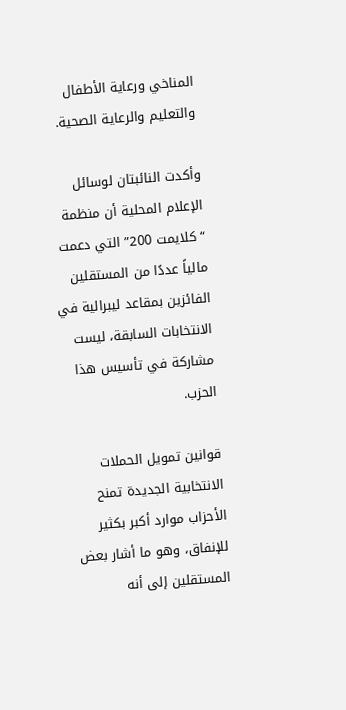المناخي ورعاية الأطفال والتعليم والرعاية الصحية.

وأكدت النائبتان لوسائل الإعلام المحلية أن منظمة “كلايمت 200” التي دعمت مالياً عددًا من المستقلين الفائزين بمقاعد ليبرالية في الانتخابات السابقة، ليست مشاركة في تأسيس هذا الحزب.

قوانين تمويل الحملات الانتخابية الجديدة تمنح الأحزاب موارد أكبر بكثير للإنفاق، وهو ما أشار بعض المستقلين إلى أنه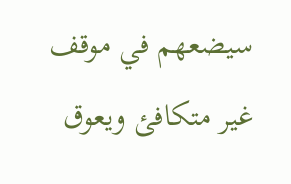سيضعهم في موقف غير متكافئ ويعوق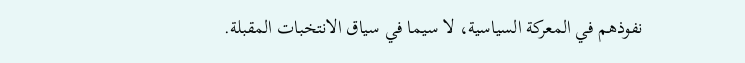نفوذهم في المعركة السياسية، لا سيما في سياق الانتخبات المقبلة.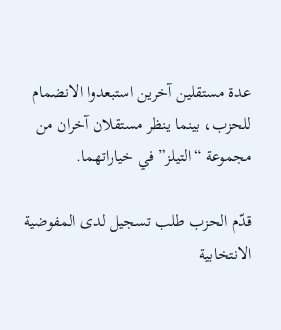عدة مستقلين آخرين استبعدوا الانضمام للحزب، بينما ينظر مستقلان آخران من مجموعة “التيلز” في خياراتهما.

قدّم الحزب طلب تسجيل لدى المفوضية الانتخابية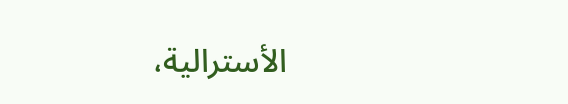الأسترالية،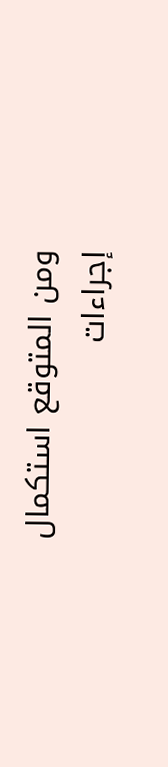ومن المتوقع استكمال إجراءات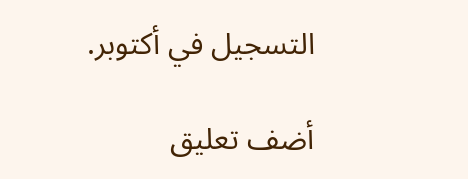التسجيل في أكتوبر.

أضف تعليق